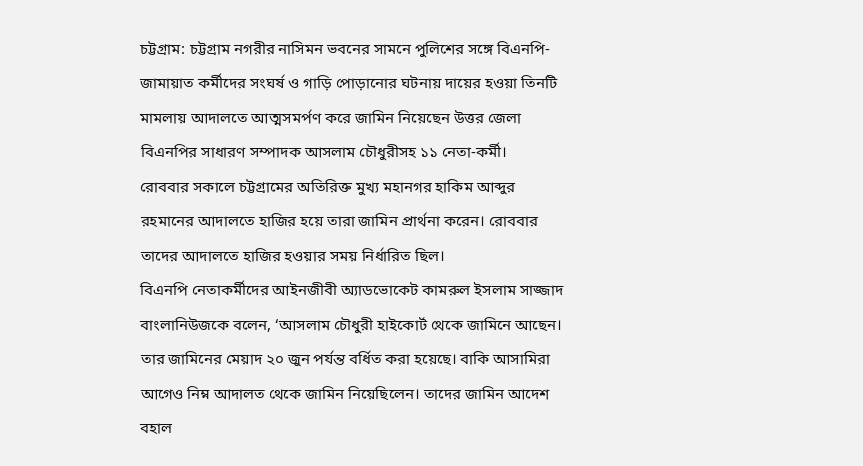চট্টগ্রাম: চট্টগ্রাম নগরীর নাসিমন ভবনের সামনে পুলিশের সঙ্গে বিএনপি-জামায়াত কর্মীদের সংঘর্ষ ও গাড়ি পোড়ানোর ঘটনায় দায়ের হওয়া তিনটি মামলায় আদালতে আত্মসমর্পণ করে জামিন নিয়েছেন উত্তর জেলা বিএনপির সাধারণ সম্পাদক আসলাম চৌধুরীসহ ১১ নেতা-কর্মী।
রোববার সকালে চট্টগ্রামের অতিরিক্ত মুখ্য মহানগর হাকিম আব্দুর রহমানের আদালতে হাজির হয়ে তারা জামিন প্রার্থনা করেন। রোববার তাদের আদালতে হাজির হওয়ার সময় নির্ধারিত ছিল।
বিএনপি নেতাকর্মীদের আইনজীবী অ্যাডভোকেট কামরুল ইসলাম সাজ্জাদ বাংলানিউজকে বলেন, ‘আসলাম চৌধুরী হাইকোর্ট থেকে জামিনে আছেন। তার জামিনের মেয়াদ ২০ জুন পর্যন্ত বর্ধিত করা হয়েছে। বাকি আসামিরা আগেও নিম্ন আদালত থেকে জামিন নিয়েছিলেন। তাদের জামিন আদেশ বহাল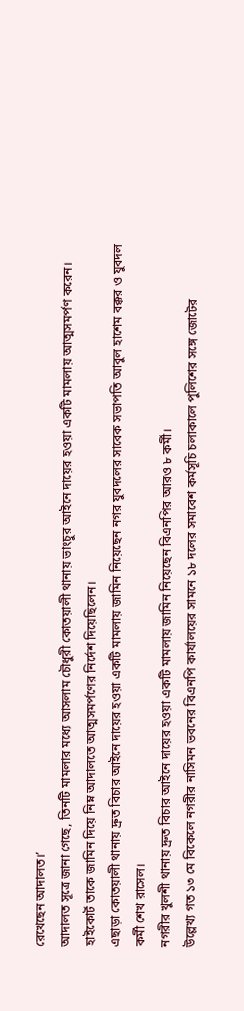রেখেছেন আদালত।’
আদালত সূত্রে জানা গেছে, তিনটি মামলার মধ্যে আসলাম চৌধুরী কোতয়ালী থানায় ভাংচুর আইনে দায়ের হওয়া একটি মামলায় আত্মসমর্পণ করেন। হাইকোর্ট তাকে জামিন দিয়ে নিম্ন আদালতে আত্মসমর্পণের নির্দেশ দিয়েছিলেন।
এছাড়া কোতয়ালী থানায় দ্রুত বিচার আইনে দায়ের হওয়া একটি মামলায় জামিন নিয়েছেন নগর যুবদলের সাবেক সভাপতি আবুল হাশেম বক্কর ও যুবদল কর্মী শেখ রাসেল।
নগরীর খুলশী থানায় দ্রুত বিচার আইনে দায়ের হওয়া একটি মামলায় জামিন নিয়েছেন বিএনপির আরও ৮ কর্মী।
উল্লেখ্য গত ১৩ মে বিকেলে নগরীর নাসিমন ভবনের বিএনপি কার্যালয়ের সামনে ১৮ দলের সমাবেশ কর্মসূচি চলাকালে পুলিশের সঙ্গে জোটের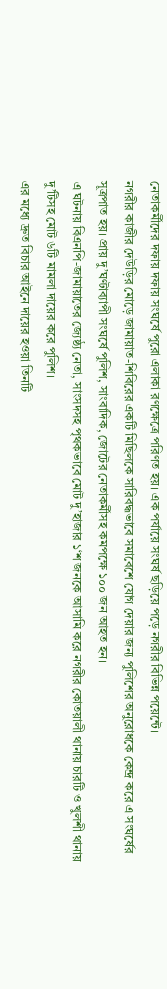নেতাকর্মীদের দফায় দফায় সংঘর্ষে পুরো এলাকা রণক্ষেত্রে পরিণত হয়। এক পর্যায়ে সংঘর্ষ ছড়িয়ে পড়ে নগরীর বিভিন্ন পয়েন্টে।
নগরীর কাজীর দেউড়ির মোড়ে জামায়াত-শিবিরের একটি মিছিলকে সারিবদ্ধভাবে সমাবেশে যোগ দেয়ার জন্য পুলিশের অনুরোধকে কেন্দ্র করে এ সংঘর্ষের সূত্রপাত হয়। প্রায় দু’ঘণ্টাব্যাপী সংঘর্ষে পুলিশ, সাংবাদিক, জোটের নেতাকর্মীসহ কমপক্ষে ১০০ জন আহত হন।
এ ঘটনায় বিএনপি-জামায়াতের জ্যেষ্ঠ্য নেতা, সাংসদসহ পৃথকভাবে মোট দু’হাজার ১‘শ জনকে আসামি করে নগরীর কোতয়ালী থানায় চারটি ও খুলশী থানায় দু’টিসহ মোট ৬টি মামলা দায়ের করে পুলিশ।
এর মধ্যে দ্রুত বিচার আইনে দায়ের হওয়া তিনটি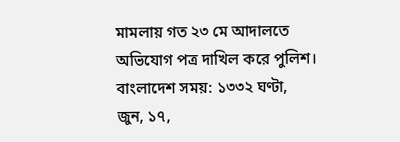মামলায় গত ২৩ মে আদালতে অভিযোগ পত্র দাখিল করে পুলিশ।
বাংলাদেশ সময়: ১৩৩২ ঘণ্টা, জুন, ১৭,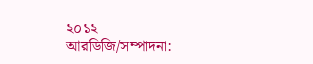২০১২
আরডিজি/সম্পাদনা: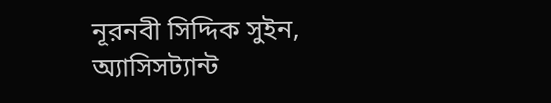নূরনবী সিদ্দিক সুইন, অ্যাসিসট্যান্ট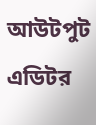আউটপুট এডিটর